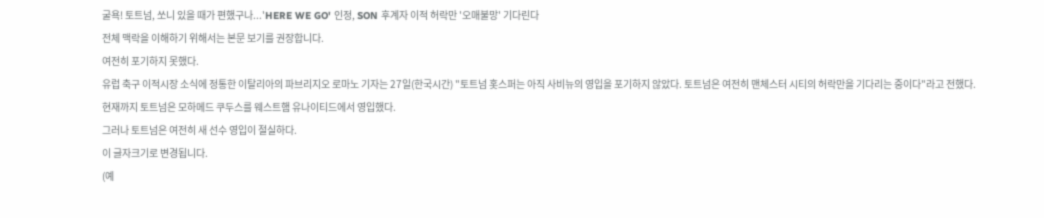굴욕! 토트넘, 쏘니 있을 때가 편했구나...'HERE WE GO' 인정, SON 후계자 이적 허락만 '오매불망' 기다린다
전체 맥락을 이해하기 위해서는 본문 보기를 권장합니다.
여전히 포기하지 못했다.
유럽 축구 이적시장 소식에 정통한 이탈리아의 파브리지오 로마노 기자는 27일(한국시간) "토트넘 홋스퍼는 아직 사비뉴의 영입을 포기하지 않았다. 토트넘은 여전히 맨체스터 시티의 허락만을 기다리는 중이다"라고 전했다.
현재까지 토트넘은 모하메드 쿠두스를 웨스트햄 유나이티드에서 영입했다.
그러나 토트넘은 여전히 새 선수 영입이 절실하다.
이 글자크기로 변경됩니다.
(예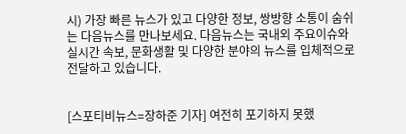시) 가장 빠른 뉴스가 있고 다양한 정보, 쌍방향 소통이 숨쉬는 다음뉴스를 만나보세요. 다음뉴스는 국내외 주요이슈와 실시간 속보, 문화생활 및 다양한 분야의 뉴스를 입체적으로 전달하고 있습니다.


[스포티비뉴스=장하준 기자] 여전히 포기하지 못했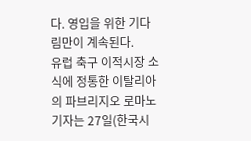다. 영입을 위한 기다림만이 계속된다.
유럽 축구 이적시장 소식에 정통한 이탈리아의 파브리지오 로마노 기자는 27일(한국시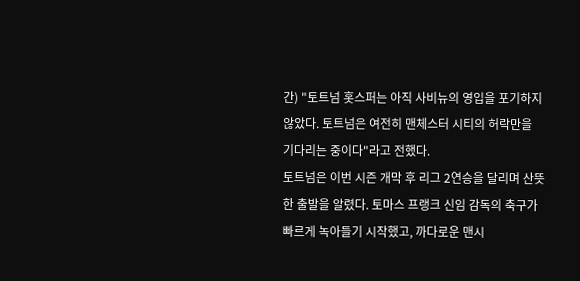간) "토트넘 홋스퍼는 아직 사비뉴의 영입을 포기하지 않았다. 토트넘은 여전히 맨체스터 시티의 허락만을 기다리는 중이다"라고 전했다.
토트넘은 이번 시즌 개막 후 리그 2연승을 달리며 산뜻한 출발을 알렸다. 토마스 프랭크 신임 감독의 축구가 빠르게 녹아들기 시작했고, 까다로운 맨시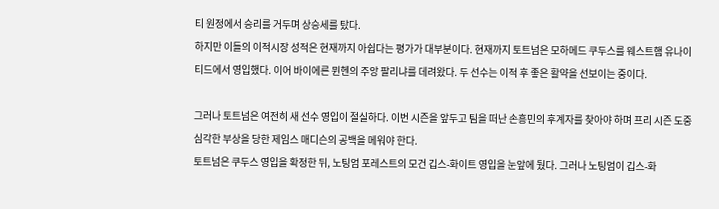티 원정에서 승리를 거두며 상승세를 탔다.
하지만 이들의 이적시장 성적은 현재까지 아쉽다는 평가가 대부분이다. 현재까지 토트넘은 모하메드 쿠두스를 웨스트햄 유나이티드에서 영입했다. 이어 바이에른 뮌헨의 주앙 팔리냐를 데려왔다. 두 선수는 이적 후 좋은 활약을 선보이는 중이다.

그러나 토트넘은 여전히 새 선수 영입이 절실하다. 이번 시즌을 앞두고 팀을 떠난 손흥민의 후계자를 찾아야 하며 프리 시즌 도중 심각한 부상을 당한 제임스 매디슨의 공백을 메워야 한다.
토트넘은 쿠두스 영입을 확정한 뒤, 노팅엄 포레스트의 모건 깁스-화이트 영입을 눈앞에 뒀다. 그러나 노팅엄이 깁스-화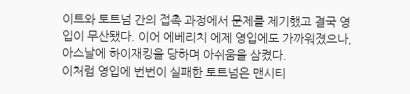이트와 토트넘 간의 접촉 과정에서 문제를 제기했고 결국 영입이 무산됐다. 이어 에베리치 에제 영입에도 가까워졌으나, 아스날에 하이재킹을 당하며 아쉬움을 삼켰다.
이처럼 영입에 번번이 실패한 토트넘은 맨시티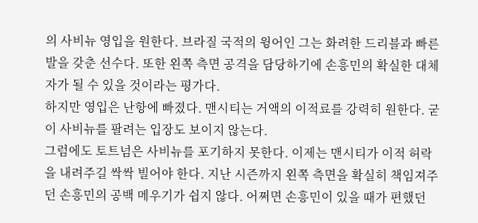의 사비뉴 영입을 원한다. 브라질 국적의 윙어인 그는 화려한 드리블과 빠른 발을 갖춘 선수다. 또한 왼쪽 측면 공격을 담당하기에 손흥민의 확실한 대체자가 될 수 있을 것이라는 평가다.
하지만 영입은 난항에 빠졌다. 맨시티는 거액의 이적료를 강력히 원한다. 굳이 사비뉴를 팔려는 입장도 보이지 않는다.
그럼에도 토트넘은 사비뉴를 포기하지 못한다. 이제는 맨시티가 이적 허락을 내려주길 싹싹 빌어야 한다. 지난 시즌까지 왼쪽 측면을 확실히 책임져주던 손흥민의 공백 메우기가 쉽지 않다. 어쩌면 손흥민이 있을 때가 편했던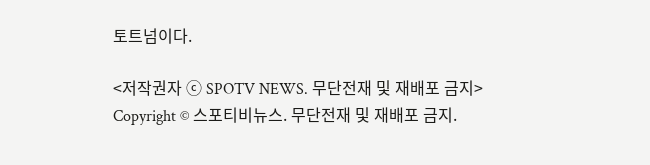토트넘이다.

<저작권자 ⓒ SPOTV NEWS. 무단전재 및 재배포 금지>
Copyright © 스포티비뉴스. 무단전재 및 재배포 금지.